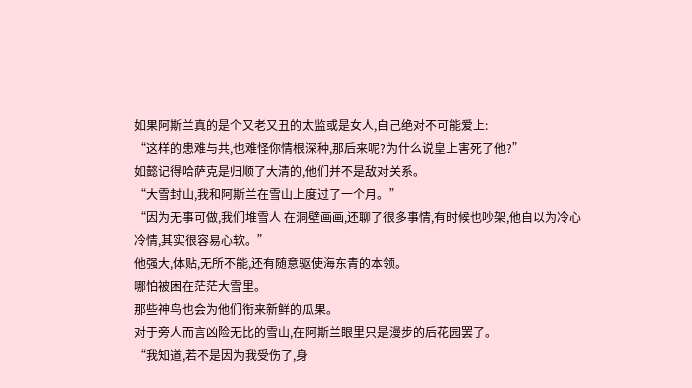如果阿斯兰真的是个又老又丑的太监或是女人,自己绝对不可能爱上:
“这样的患难与共,也难怪你情根深种,那后来呢?为什么说皇上害死了他?”
如懿记得哈萨克是归顺了大清的,他们并不是敌对关系。
“大雪封山,我和阿斯兰在雪山上度过了一个月。”
“因为无事可做,我们堆雪人 在洞壁画画,还聊了很多事情,有时候也吵架,他自以为冷心冷情,其实很容易心软。”
他强大,体贴,无所不能,还有随意驱使海东青的本领。
哪怕被困在茫茫大雪里。
那些神鸟也会为他们衔来新鲜的瓜果。
对于旁人而言凶险无比的雪山,在阿斯兰眼里只是漫步的后花园罢了。
“我知道,若不是因为我受伤了,身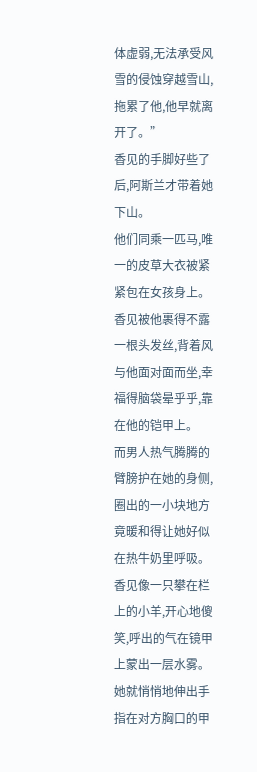体虚弱,无法承受风雪的侵蚀穿越雪山,拖累了他,他早就离开了。”
香见的手脚好些了后,阿斯兰才带着她下山。
他们同乘一匹马,唯一的皮草大衣被紧紧包在女孩身上。
香见被他裹得不露一根头发丝,背着风与他面对面而坐,幸福得脑袋晕乎乎,靠在他的铠甲上。
而男人热气腾腾的臂膀护在她的身侧,圈出的一小块地方竟暖和得让她好似在热牛奶里呼吸。
香见像一只攀在栏上的小羊,开心地傻笑,呼出的气在镜甲上蒙出一层水雾。
她就悄悄地伸出手指在对方胸口的甲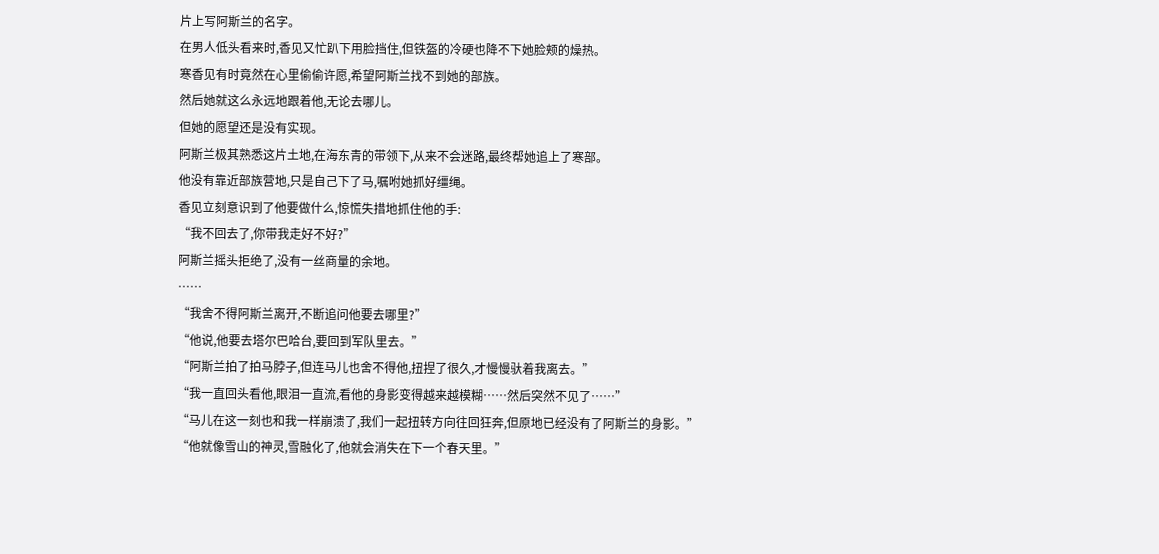片上写阿斯兰的名字。
在男人低头看来时,香见又忙趴下用脸挡住,但铁盔的冷硬也降不下她脸颊的燥热。
寒香见有时竟然在心里偷偷许愿,希望阿斯兰找不到她的部族。
然后她就这么永远地跟着他,无论去哪儿。
但她的愿望还是没有实现。
阿斯兰极其熟悉这片土地,在海东青的带领下,从来不会迷路,最终帮她追上了寒部。
他没有靠近部族营地,只是自己下了马,嘱咐她抓好缰绳。
香见立刻意识到了他要做什么,惊慌失措地抓住他的手:
“我不回去了,你带我走好不好?”
阿斯兰摇头拒绝了,没有一丝商量的余地。
……
“我舍不得阿斯兰离开,不断追问他要去哪里?”
“他说,他要去塔尔巴哈台,要回到军队里去。”
“阿斯兰拍了拍马脖子,但连马儿也舍不得他,扭捏了很久,才慢慢驮着我离去。”
“我一直回头看他,眼泪一直流,看他的身影变得越来越模糊……然后突然不见了……”
“马儿在这一刻也和我一样崩溃了,我们一起扭转方向往回狂奔,但原地已经没有了阿斯兰的身影。”
“他就像雪山的神灵,雪融化了,他就会消失在下一个春天里。”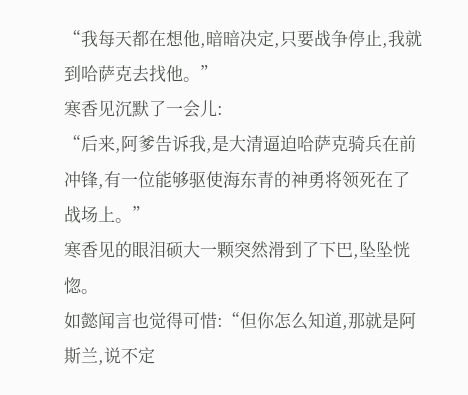“我每天都在想他,暗暗决定,只要战争停止,我就到哈萨克去找他。”
寒香见沉默了一会儿:
“后来,阿爹告诉我,是大清逼迫哈萨克骑兵在前冲锋,有一位能够驱使海东青的神勇将领死在了战场上。”
寒香见的眼泪硕大一颗突然滑到了下巴,坠坠恍惚。
如懿闻言也觉得可惜:“但你怎么知道,那就是阿斯兰,说不定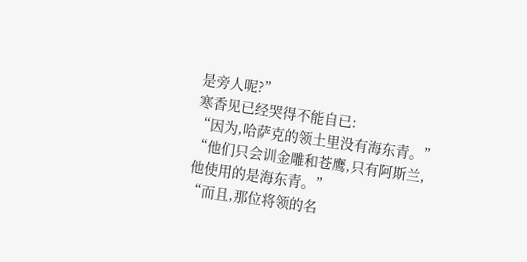是旁人呢?”
寒香见已经哭得不能自已:
“因为,哈萨克的领土里没有海东青。”
“他们只会训金雕和苍鹰,只有阿斯兰,他使用的是海东青。”
“而且,那位将领的名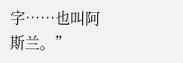字……也叫阿斯兰。”